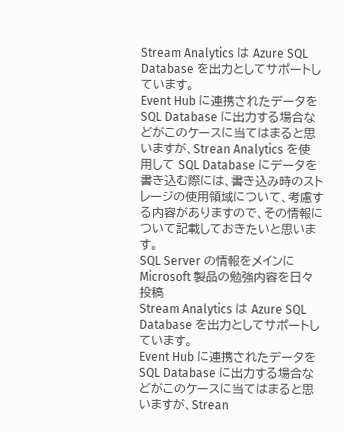Stream Analytics は Azure SQL Database を出力としてサポートしています。
Event Hub に連携されたデータを SQL Database に出力する場合などがこのケースに当てはまると思いますが、Strean Analytics を使用して SQL Database にデータを書き込む際には、書き込み時のストレージの使用領域について、考慮する内容がありますので、その情報について記載しておきたいと思います。
SQL Server の情報をメインに Microsoft 製品の勉強内容を日々投稿
Stream Analytics は Azure SQL Database を出力としてサポートしています。
Event Hub に連携されたデータを SQL Database に出力する場合などがこのケースに当てはまると思いますが、Strean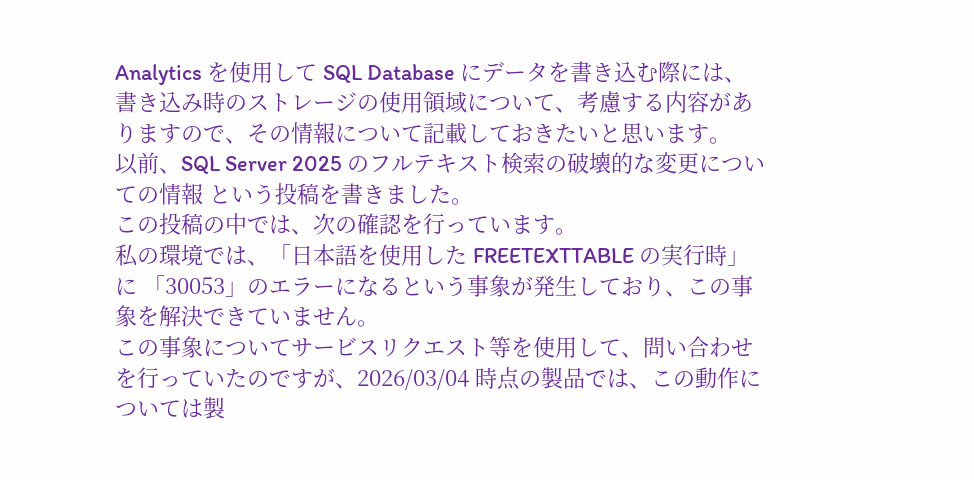Analytics を使用して SQL Database にデータを書き込む際には、書き込み時のストレージの使用領域について、考慮する内容がありますので、その情報について記載しておきたいと思います。
以前、SQL Server 2025 のフルテキスト検索の破壊的な変更についての情報 という投稿を書きました。
この投稿の中では、次の確認を行っています。
私の環境では、「日本語を使用した FREETEXTTABLE の実行時」に 「30053」のエラーになるという事象が発生しており、この事象を解決できていません。
この事象についてサービスリクエスト等を使用して、問い合わせを行っていたのですが、2026/03/04 時点の製品では、この動作については製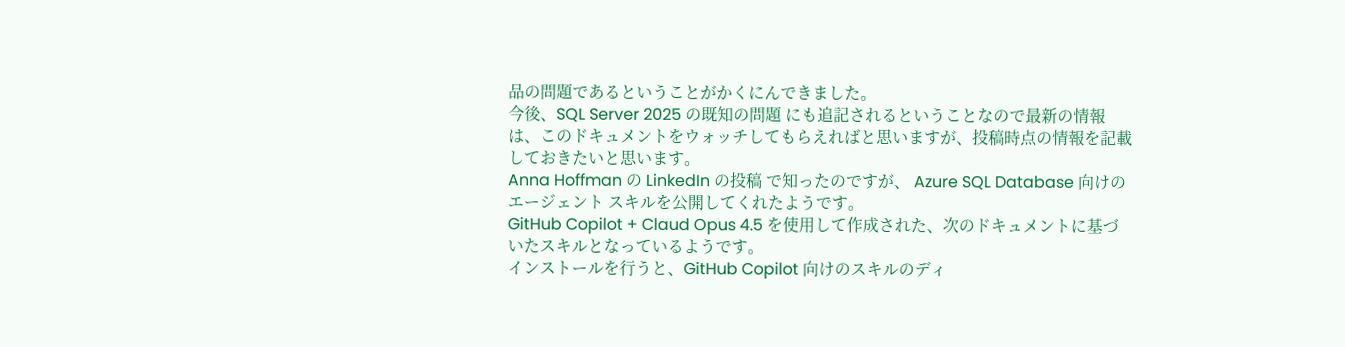品の問題であるということがかくにんできました。
今後、SQL Server 2025 の既知の問題 にも追記されるということなので最新の情報は、このドキュメントをウォッチしてもらえればと思いますが、投稿時点の情報を記載しておきたいと思います。
Anna Hoffman の LinkedIn の投稿 で知ったのですが、 Azure SQL Database 向けのエージェント スキルを公開してくれたようです。
GitHub Copilot + Claud Opus 4.5 を使用して作成された、次のドキュメントに基づいたスキルとなっているようです。
インストールを行うと、GitHub Copilot 向けのスキルのディ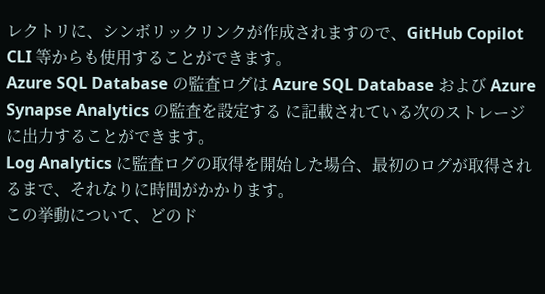レクトリに、シンボリックリンクが作成されますので、GitHub Copilot CLI 等からも使用することができます。
Azure SQL Database の監査ログは Azure SQL Database および Azure Synapse Analytics の監査を設定する に記載されている次のストレージに出力することができます。
Log Analytics に監査ログの取得を開始した場合、最初のログが取得されるまで、それなりに時間がかかります。
この挙動について、どのド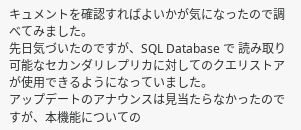キュメントを確認すればよいかが気になったので調べてみました。
先日気づいたのですが、SQL Database で 読み取り可能なセカンダリレプリカに対してのクエリストア が使用できるようになっていました。
アップデートのアナウンスは見当たらなかったのですが、本機能についての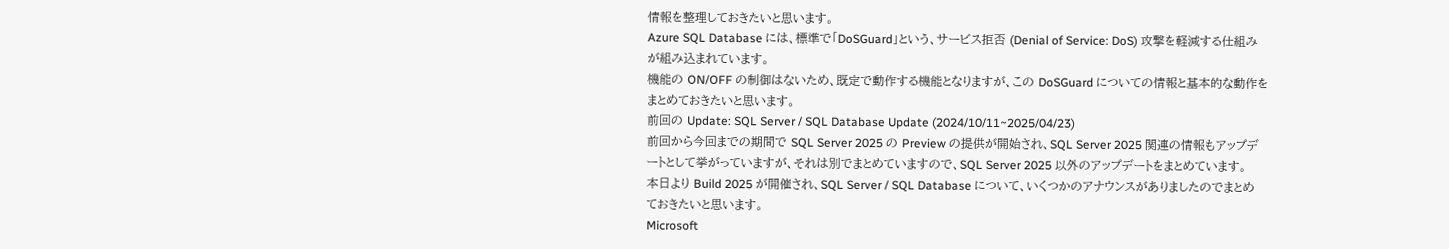情報を整理しておきたいと思います。
Azure SQL Database には、標準で「DoSGuard」という、サービス拒否 (Denial of Service: DoS) 攻撃を軽減する仕組みが組み込まれています。
機能の ON/OFF の制御はないため、既定で動作する機能となりますが、この DoSGuard についての情報と基本的な動作をまとめておきたいと思います。
前回の Update: SQL Server / SQL Database Update (2024/10/11~2025/04/23)
前回から今回までの期間で SQL Server 2025 の Preview の提供が開始され、SQL Server 2025 関連の情報もアップデートとして挙がっていますが、それは別でまとめていますので、SQL Server 2025 以外のアップデートをまとめています。
本日より Build 2025 が開催され、SQL Server / SQL Database について、いくつかのアナウンスがありましたのでまとめておきたいと思います。
Microsoft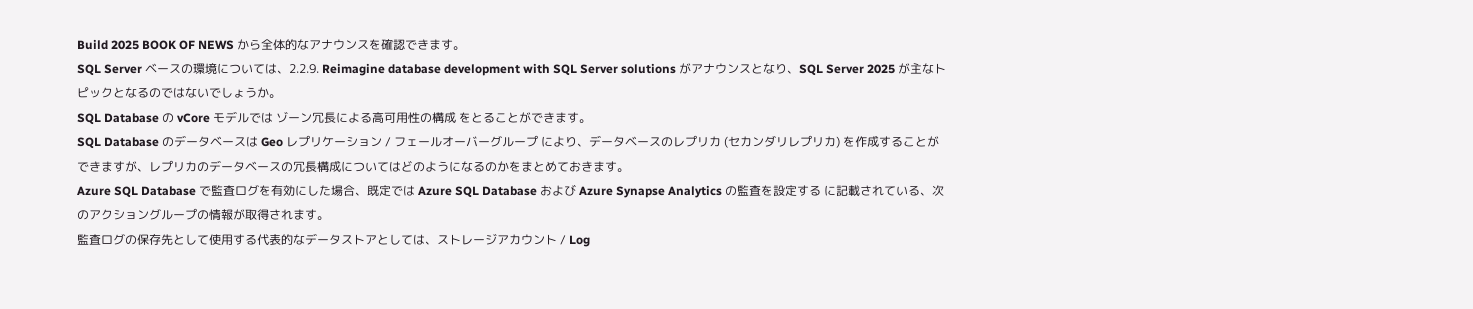Build 2025 BOOK OF NEWS から全体的なアナウンスを確認できます。
SQL Server ベースの環境については、2.2.9. Reimagine database development with SQL Server solutions がアナウンスとなり、SQL Server 2025 が主なトピックとなるのではないでしょうか。
SQL Database の vCore モデルでは ゾーン冗長による高可用性の構成 をとることができます。
SQL Database のデータベースは Geo レプリケーション / フェールオーバーグループ により、データベースのレプリカ (セカンダリレプリカ) を作成することができますが、レプリカのデータベースの冗長構成についてはどのようになるのかをまとめておきます。
Azure SQL Database で監査ログを有効にした場合、既定では Azure SQL Database および Azure Synapse Analytics の監査を設定する に記載されている、次のアクショングループの情報が取得されます。
監査ログの保存先として使用する代表的なデータストアとしては、ストレージアカウント / Log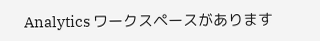Analytics ワークスペースがあります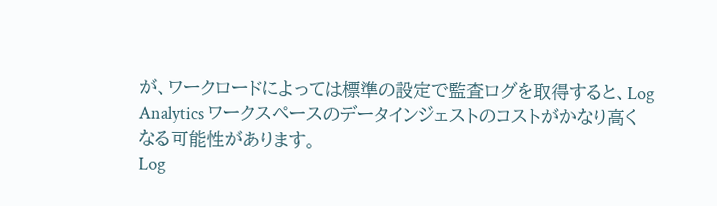が、ワークロードによっては標準の設定で監査ログを取得すると、Log Analytics ワークスペースのデータインジェストのコストがかなり高くなる可能性があります。
Log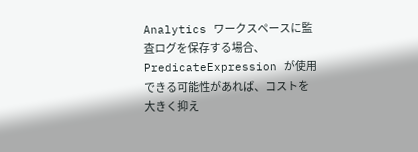Analytics ワークスペースに監査ログを保存する場合、PredicateExpression が使用できる可能性があれば、コストを大きく抑え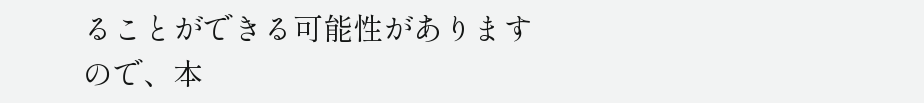ることができる可能性がありますので、本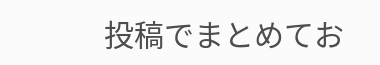投稿でまとめてお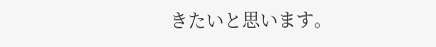きたいと思います。